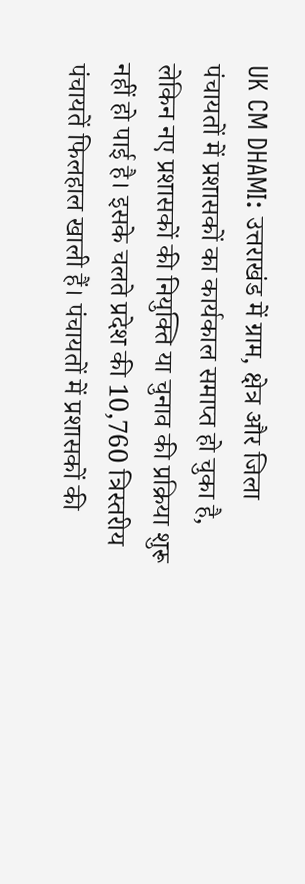UK CM DHAMI: उत्तराखंड में ग्राम, क्षेत्र और जिला पंचायतों में प्रशासकों का कार्यकाल समाप्त हो चुका है, लेकिन नए प्रशासकों की नियुक्ति या चुनाव की प्रक्रिया शुरू नहीं हो पाई है। इसके चलते प्रदेश की 10,760 त्रिस्तरीय पंचायतें फिलहाल खाली हैं। पंचायतों में प्रशासकों की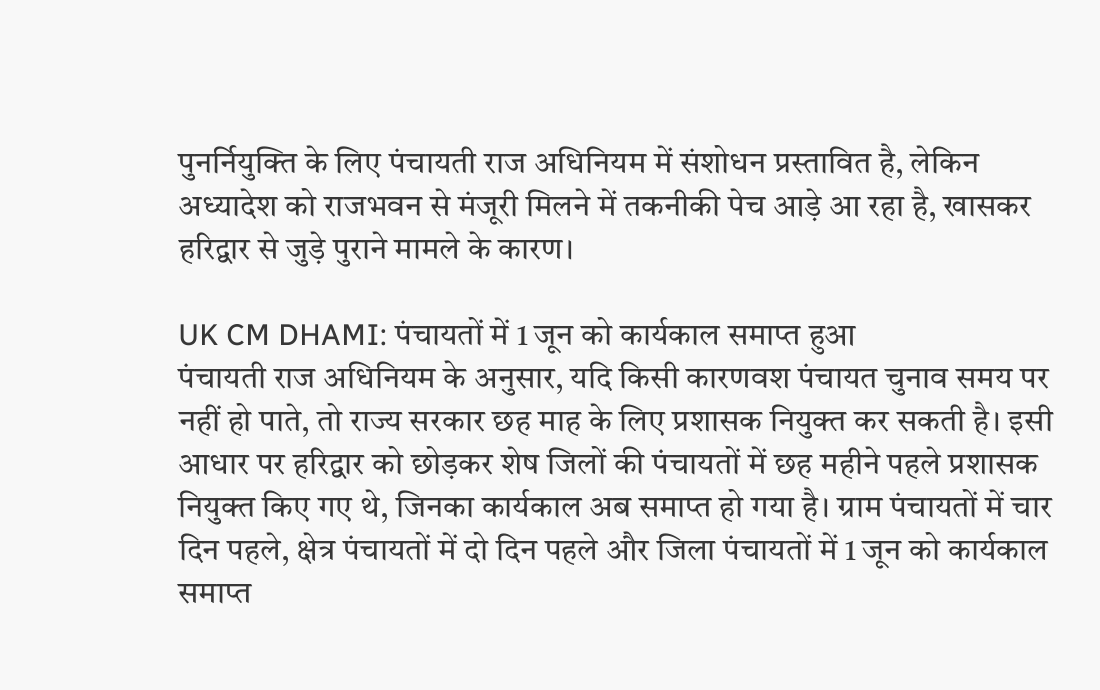पुनर्नियुक्ति के लिए पंचायती राज अधिनियम में संशोधन प्रस्तावित है, लेकिन अध्यादेश को राजभवन से मंजूरी मिलने में तकनीकी पेच आड़े आ रहा है, खासकर हरिद्वार से जुड़े पुराने मामले के कारण।

UK CM DHAMI: पंचायतों में 1 जून को कार्यकाल समाप्त हुआ
पंचायती राज अधिनियम के अनुसार, यदि किसी कारणवश पंचायत चुनाव समय पर नहीं हो पाते, तो राज्य सरकार छह माह के लिए प्रशासक नियुक्त कर सकती है। इसी आधार पर हरिद्वार को छोड़कर शेष जिलों की पंचायतों में छह महीने पहले प्रशासक नियुक्त किए गए थे, जिनका कार्यकाल अब समाप्त हो गया है। ग्राम पंचायतों में चार दिन पहले, क्षेत्र पंचायतों में दो दिन पहले और जिला पंचायतों में 1 जून को कार्यकाल समाप्त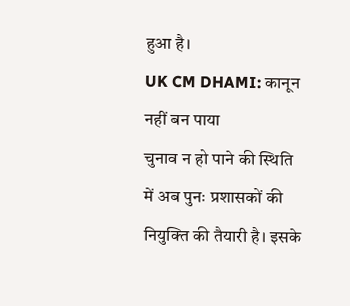हुआ है।
UK CM DHAMI: कानून नहीं बन पाया
चुनाव न हो पाने की स्थिति में अब पुनः प्रशासकों की नियुक्ति की तैयारी है। इसके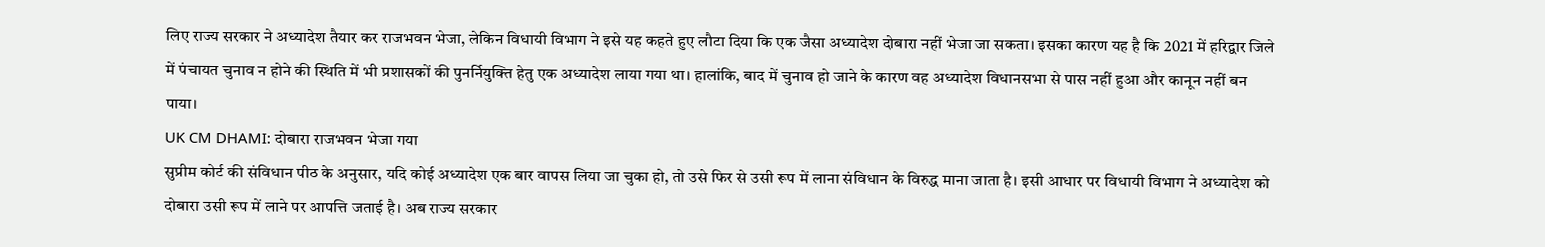लिए राज्य सरकार ने अध्यादेश तैयार कर राजभवन भेजा, लेकिन विधायी विभाग ने इसे यह कहते हुए लौटा दिया कि एक जैसा अध्यादेश दोबारा नहीं भेजा जा सकता। इसका कारण यह है कि 2021 में हरिद्वार जिले में पंचायत चुनाव न होने की स्थिति में भी प्रशासकों की पुनर्नियुक्ति हेतु एक अध्यादेश लाया गया था। हालांकि, बाद में चुनाव हो जाने के कारण वह अध्यादेश विधानसभा से पास नहीं हुआ और कानून नहीं बन पाया।
UK CM DHAMI: दोबारा राजभवन भेजा गया
सुप्रीम कोर्ट की संविधान पीठ के अनुसार, यदि कोई अध्यादेश एक बार वापस लिया जा चुका हो, तो उसे फिर से उसी रूप में लाना संविधान के विरुद्ध माना जाता है। इसी आधार पर विधायी विभाग ने अध्यादेश को दोबारा उसी रूप में लाने पर आपत्ति जताई है। अब राज्य सरकार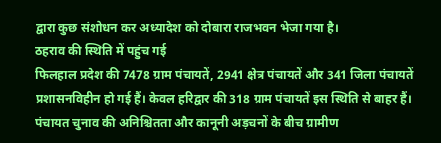द्वारा कुछ संशोधन कर अध्यादेश को दोबारा राजभवन भेजा गया है।
ठहराव की स्थिति में पहुंच गई
फिलहाल प्रदेश की 7478 ग्राम पंचायतें, 2941 क्षेत्र पंचायतें और 341 जिला पंचायतें प्रशासनविहीन हो गई हैं। केवल हरिद्वार की 318 ग्राम पंचायतें इस स्थिति से बाहर हैं। पंचायत चुनाव की अनिश्चितता और कानूनी अड़चनों के बीच ग्रामीण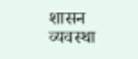शासन व्यवस्था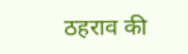ठहराव की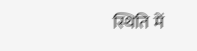स्थिति में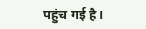पहुंच गई है।